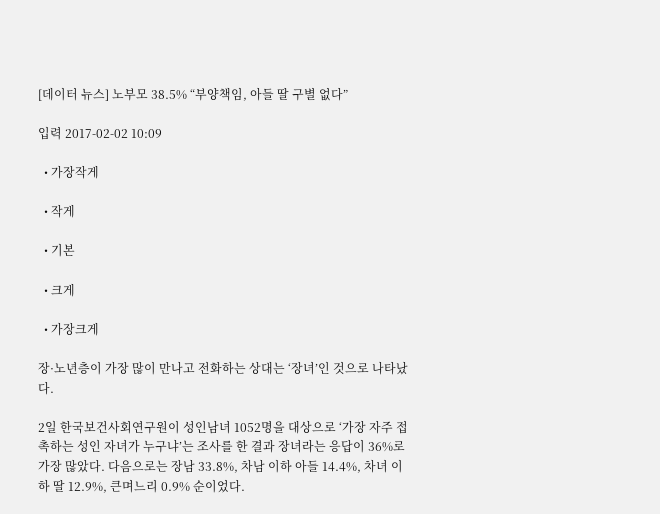[데이터 뉴스] 노부모 38.5% “부양책임, 아들 딸 구별 없다”

입력 2017-02-02 10:09

  • 가장작게

  • 작게

  • 기본

  • 크게

  • 가장크게

장·노년층이 가장 많이 만나고 전화하는 상대는 ‘장녀’인 것으로 나타났다.

2일 한국보건사회연구원이 성인남녀 1052명을 대상으로 ‘가장 자주 접촉하는 성인 자녀가 누구냐’는 조사를 한 결과 장녀라는 응답이 36%로 가장 많았다. 다음으로는 장남 33.8%, 차남 이하 아들 14.4%, 차녀 이하 딸 12.9%, 큰며느리 0.9% 순이었다.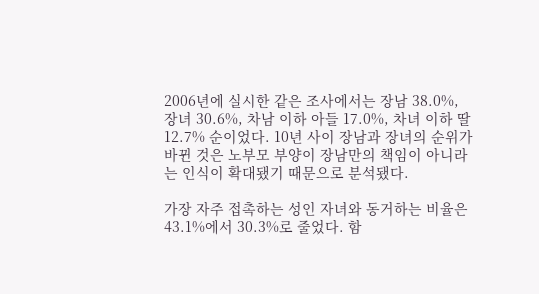2006년에 실시한 같은 조사에서는 장남 38.0%, 장녀 30.6%, 차남 이하 아들 17.0%, 차녀 이하 딸 12.7% 순이었다. 10년 사이 장남과 장녀의 순위가 바뀐 것은 노부모 부양이 장남만의 책임이 아니라는 인식이 확대됐기 때문으로 분석됐다.

가장 자주 접촉하는 성인 자녀와 동거하는 비율은 43.1%에서 30.3%로 줄었다. 함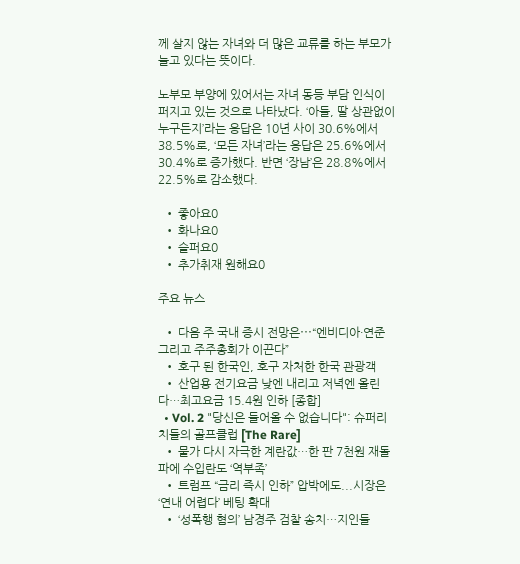께 살지 않는 자녀와 더 많은 교류를 하는 부모가 늘고 있다는 뜻이다.

노부모 부양에 있어서는 자녀 동등 부담 인식이 퍼지고 있는 것으로 나타났다. ‘아들, 딸 상관없이 누구든지’라는 응답은 10년 사이 30.6%에서 38.5%로, ‘모든 자녀’라는 응답은 25.6%에서 30.4%로 증가했다. 반면 ‘장남’은 28.8%에서 22.5%로 감소했다.

  • 좋아요0
  • 화나요0
  • 슬퍼요0
  • 추가취재 원해요0

주요 뉴스

  • 다음 주 국내 증시 전망은⋯“엔비디아·연준 그리고 주주총회가 이끈다”
  • 호구 된 한국인, 호구 자처한 한국 관광객
  • 산업용 전기요금 낮엔 내리고 저녁엔 올린다…최고요금 15.4원 인하 [종합]
  • Vol. 2 "당신은 들어올 수 없습니다": 슈퍼리치들의 골프클럽 [The Rare]
  • 물가 다시 자극한 계란값…한 판 7천원 재돌파에 수입란도 ‘역부족’
  • 트럼프 “금리 즉시 인하” 압박에도...시장은 ‘연내 어렵다’ 베팅 확대
  • ‘성폭행 혐의’ 남경주 검찰 송치…지인들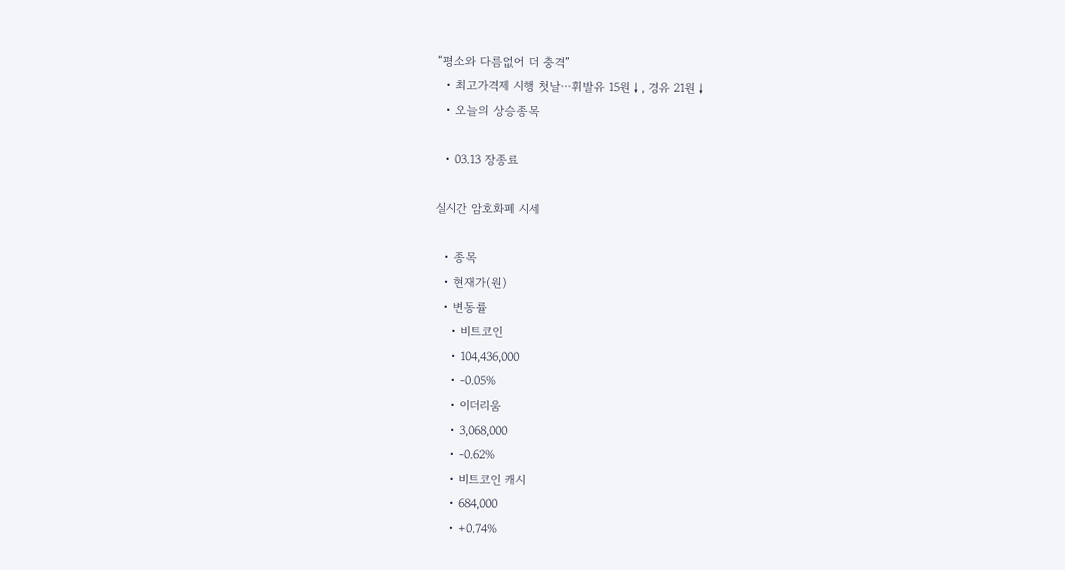“평소와 다름없어 더 충격”
  • 최고가격제 시행 첫날⋯휘발유 15원↓, 경유 21원↓
  • 오늘의 상승종목

  • 03.13 장종료

실시간 암호화폐 시세

  • 종목
  • 현재가(원)
  • 변동률
    • 비트코인
    • 104,436,000
    • -0.05%
    • 이더리움
    • 3,068,000
    • -0.62%
    • 비트코인 캐시
    • 684,000
    • +0.74%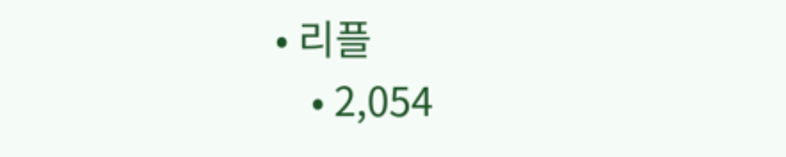• 리플
    • 2,054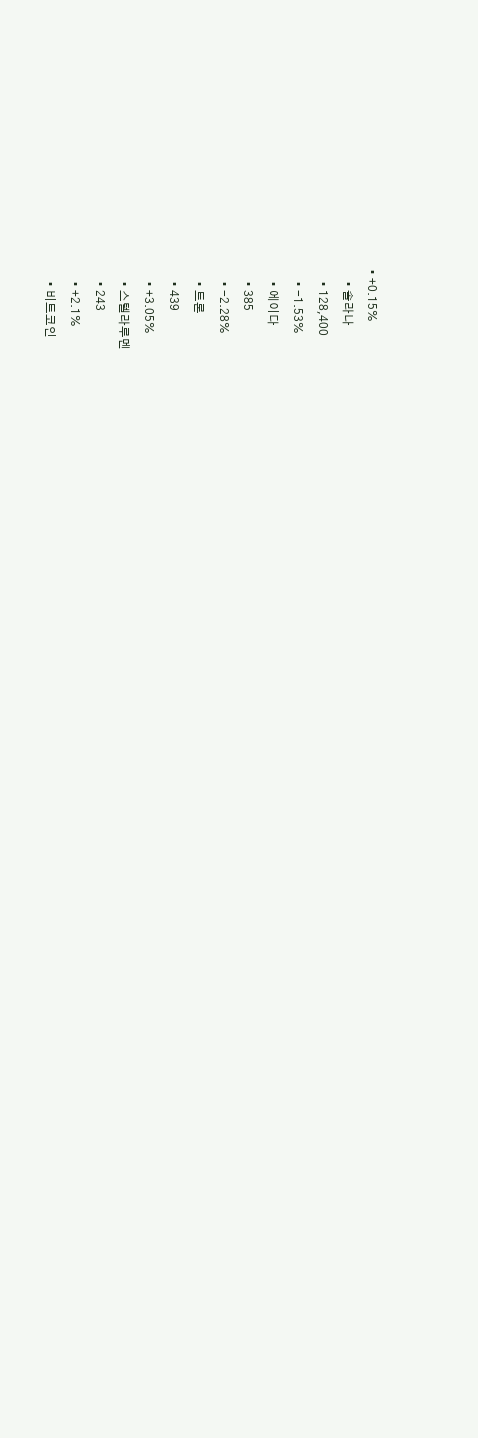• +0.15%
    • 솔라나
    • 128,400
    • -1.53%
    • 에이다
    • 385
    • -2.28%
    • 트론
    • 439
    • +3.05%
    • 스텔라루멘
    • 243
    • +2.1%
    • 비트코인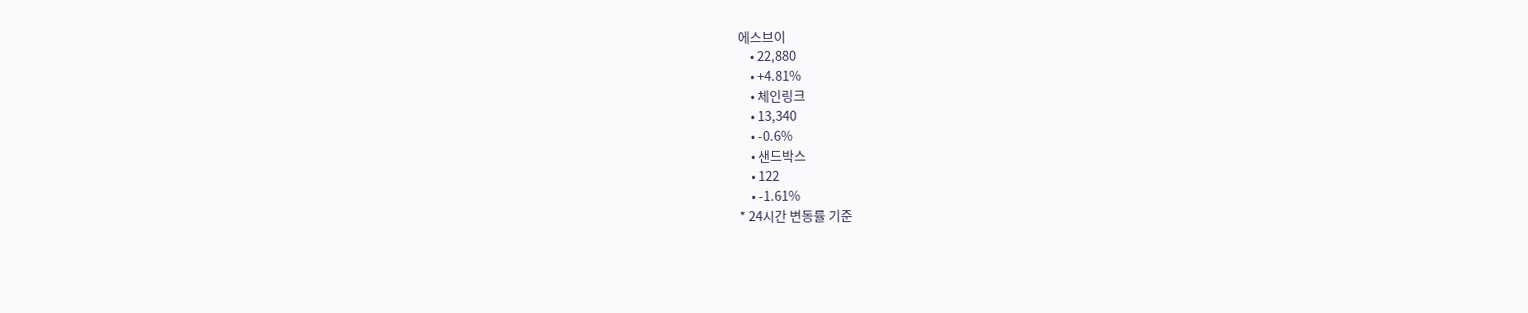에스브이
    • 22,880
    • +4.81%
    • 체인링크
    • 13,340
    • -0.6%
    • 샌드박스
    • 122
    • -1.61%
* 24시간 변동률 기준